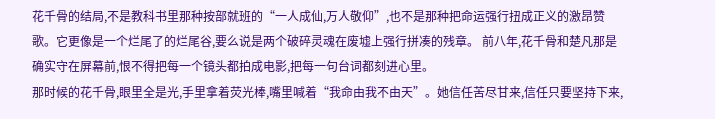花千骨的结局,不是教科书里那种按部就班的“一人成仙,万人敬仰”,也不是那种把命运强行扭成正义的激昂赞歌。它更像是一个烂尾了的烂尾谷,要么说是两个破碎灵魂在废墟上强行拼凑的残章。 前八年,花千骨和楚凡那是确实守在屏幕前,恨不得把每一个镜头都拍成电影,把每一句台词都刻进心里。
那时候的花千骨,眼里全是光,手里拿着荧光棒,嘴里喊着“我命由我不由天”。她信任苦尽甘来,信任只要坚持下来,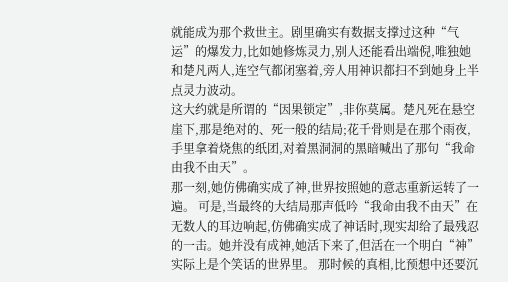就能成为那个救世主。剧里确实有数据支撑过这种“气运”的爆发力,比如她修炼灵力,别人还能看出端倪,唯独她和楚凡两人,连空气都闭塞着,旁人用神识都扫不到她身上半点灵力波动。
这大约就是所谓的“因果锁定”,非你莫属。楚凡死在悬空崖下,那是绝对的、死一般的结局;花千骨则是在那个雨夜,手里拿着烧焦的纸团,对着黑洞洞的黑暗喊出了那句“我命由我不由天”。
那一刻,她仿佛确实成了神,世界按照她的意志重新运转了一遍。 可是,当最终的大结局那声低吟“我命由我不由天”在无数人的耳边响起,仿佛确实成了神话时,现实却给了最残忍的一击。她并没有成神,她活下来了,但活在一个明白“神”实际上是个笑话的世界里。 那时候的真相,比预想中还要沉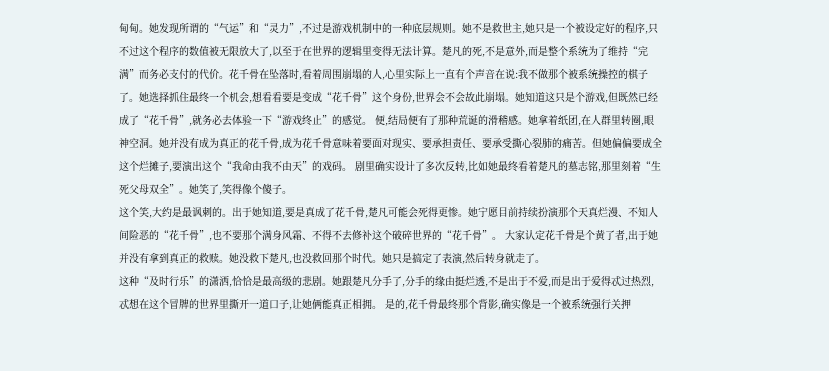甸甸。她发现所谓的“气运”和“灵力”,不过是游戏机制中的一种底层规则。她不是救世主,她只是一个被设定好的程序,只不过这个程序的数值被无限放大了,以至于在世界的逻辑里变得无法计算。楚凡的死,不是意外,而是整个系统为了维持“完满”而务必支付的代价。花千骨在坠落时,看着周围崩塌的人,心里实际上一直有个声音在说:我不做那个被系统操控的棋子了。她选择抓住最终一个机会,想看看要是变成“花千骨”这个身份,世界会不会故此崩塌。她知道这只是个游戏,但既然已经成了“花千骨”,就务必去体验一下“游戏终止”的感觉。 便,结局便有了那种荒诞的滑稽感。她拿着纸团,在人群里转圈,眼神空洞。她并没有成为真正的花千骨,成为花千骨意味着要面对现实、要承担责任、要承受撕心裂肺的痛苦。但她偏偏要成全这个烂摊子,要演出这个“我命由我不由天”的戏码。 剧里确实设计了多次反转,比如她最终看着楚凡的墓志铭,那里刻着“生死父母双全”。她笑了,笑得像个傻子。
这个笑,大约是最讽刺的。出于她知道,要是真成了花千骨,楚凡可能会死得更惨。她宁愿目前持续扮演那个天真烂漫、不知人间险恶的“花千骨”,也不要那个满身风霜、不得不去修补这个破碎世界的“花千骨”。 大家认定花千骨是个黄了者,出于她并没有拿到真正的救赎。她没救下楚凡,也没救回那个时代。她只是搞定了表演,然后转身就走了。
这种“及时行乐”的潇洒,恰恰是最高级的悲剧。她跟楚凡分手了,分手的缘由挺烂透,不是出于不爱,而是出于爱得忒过热烈,忒想在这个冒牌的世界里撕开一道口子,让她俩能真正相拥。 是的,花千骨最终那个背影,确实像是一个被系统强行关押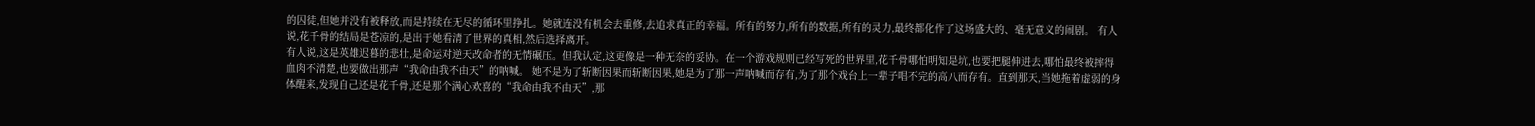的囚徒,但她并没有被释放,而是持续在无尽的循环里挣扎。她就连没有机会去重修,去追求真正的幸福。所有的努力,所有的数据,所有的灵力,最终都化作了这场盛大的、毫无意义的闹剧。 有人说,花千骨的结局是苍凉的,是出于她看清了世界的真相,然后选择离开。
有人说,这是英雄迟暮的悲壮,是命运对逆天改命者的无情碾压。但我认定,这更像是一种无奈的妥协。在一个游戏规则已经写死的世界里,花千骨哪怕明知是坑,也要把腿伸进去,哪怕最终被摔得血肉不清楚,也要做出那声“我命由我不由天”的呐喊。 她不是为了斩断因果而斩断因果,她是为了那一声呐喊而存有,为了那个戏台上一辈子唱不完的高八而存有。直到那天,当她拖着虚弱的身体醒来,发现自己还是花千骨,还是那个满心欢喜的“我命由我不由天”,那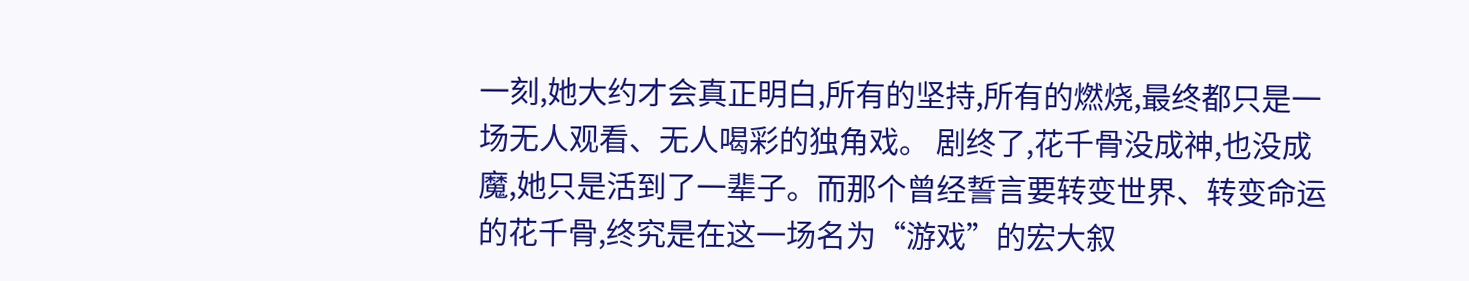一刻,她大约才会真正明白,所有的坚持,所有的燃烧,最终都只是一场无人观看、无人喝彩的独角戏。 剧终了,花千骨没成神,也没成魔,她只是活到了一辈子。而那个曾经誓言要转变世界、转变命运的花千骨,终究是在这一场名为“游戏”的宏大叙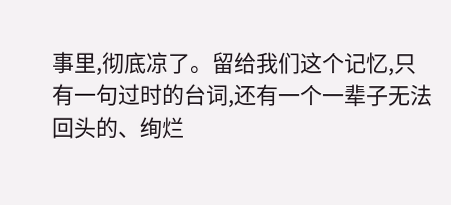事里,彻底凉了。留给我们这个记忆,只有一句过时的台词,还有一个一辈子无法回头的、绚烂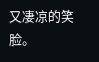又凄凉的笑脸。